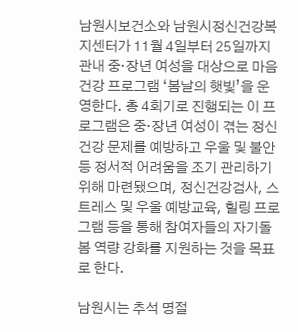남원시보건소와 남원시정신건강복지센터가 11월 4일부터 25일까지 관내 중·장년 여성을 대상으로 마음건강 프로그램 ‘봄날의 햇빛’을 운영한다. 총 4회기로 진행되는 이 프로그램은 중·장년 여성이 겪는 정신건강 문제를 예방하고 우울 및 불안 등 정서적 어려움을 조기 관리하기 위해 마련됐으며, 정신건강검사, 스트레스 및 우울 예방교육, 힐링 프로그램 등을 통해 참여자들의 자기돌봄 역량 강화를 지원하는 것을 목표로 한다.

남원시는 추석 명절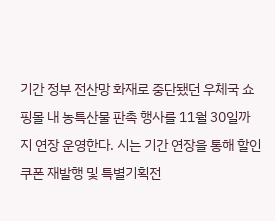기간 정부 전산망 화재로 중단됐던 우체국 쇼핑몰 내 농특산물 판촉 행사를 11월 30일까지 연장 운영한다. 시는 기간 연장을 통해 할인쿠폰 재발행 및 특별기획전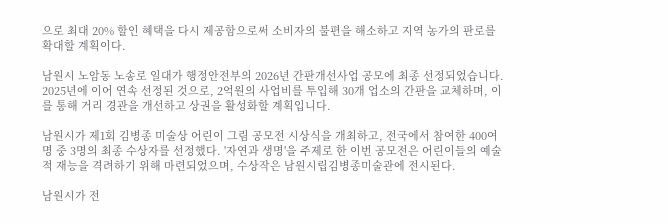으로 최대 20% 할인 혜택을 다시 제공함으로써 소비자의 불편을 해소하고 지역 농가의 판로를 확대할 계획이다.

남원시 노암동 노송로 일대가 행정안전부의 2026년 간판개선사업 공모에 최종 선정되었습니다. 2025년에 이어 연속 선정된 것으로, 2억원의 사업비를 투입해 30개 업소의 간판을 교체하며, 이를 통해 거리 경관을 개선하고 상권을 활성화할 계획입니다.

남원시가 제1회 김병종 미술상 어린이 그림 공모전 시상식을 개최하고, 전국에서 참여한 400여 명 중 3명의 최종 수상자를 선정했다. '자연과 생명'을 주제로 한 이번 공모전은 어린이들의 예술적 재능을 격려하기 위해 마련되었으며, 수상작은 남원시립김병종미술관에 전시된다.

남원시가 전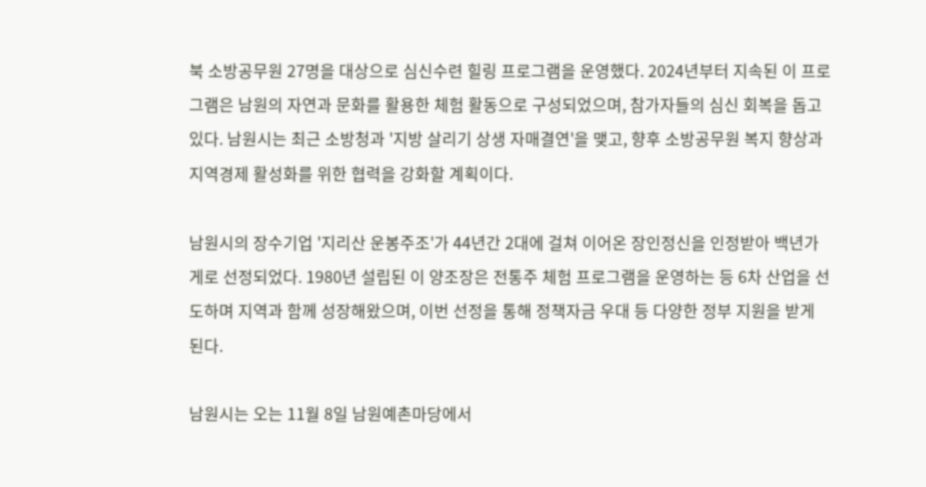북 소방공무원 27명을 대상으로 심신수련 힐링 프로그램을 운영했다. 2024년부터 지속된 이 프로그램은 남원의 자연과 문화를 활용한 체험 활동으로 구성되었으며, 참가자들의 심신 회복을 돕고 있다. 남원시는 최근 소방청과 '지방 살리기 상생 자매결연'을 맺고, 향후 소방공무원 복지 향상과 지역경제 활성화를 위한 협력을 강화할 계획이다.

남원시의 장수기업 '지리산 운봉주조'가 44년간 2대에 걸쳐 이어온 장인정신을 인정받아 백년가게로 선정되었다. 1980년 설립된 이 양조장은 전통주 체험 프로그램을 운영하는 등 6차 산업을 선도하며 지역과 함께 성장해왔으며, 이번 선정을 통해 정책자금 우대 등 다양한 정부 지원을 받게 된다.

남원시는 오는 11월 8일 남원예촌마당에서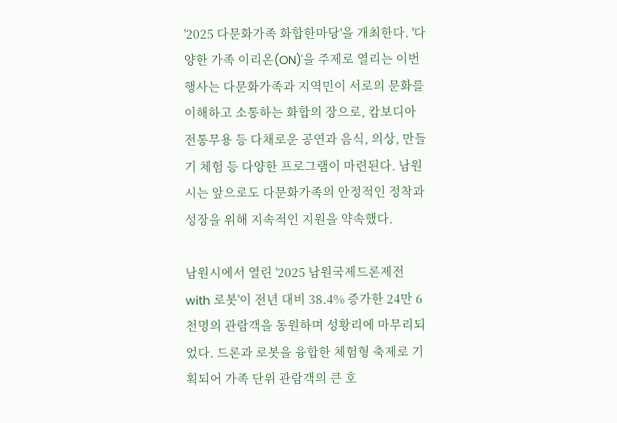'2025 다문화가족 화합한마당'을 개최한다. '다양한 가족 이리온(ON)'을 주제로 열리는 이번 행사는 다문화가족과 지역민이 서로의 문화를 이해하고 소통하는 화합의 장으로, 캄보디아 전통무용 등 다채로운 공연과 음식, 의상, 만들기 체험 등 다양한 프로그램이 마련된다. 남원시는 앞으로도 다문화가족의 안정적인 정착과 성장을 위해 지속적인 지원을 약속했다.

남원시에서 열린 '2025 남원국제드론제전 with 로봇'이 전년 대비 38.4% 증가한 24만 6천명의 관람객을 동원하며 성황리에 마무리되었다. 드론과 로봇을 융합한 체험형 축제로 기획되어 가족 단위 관람객의 큰 호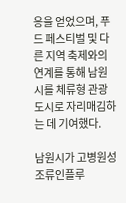응을 얻었으며, 푸드 페스티벌 및 다른 지역 축제와의 연계를 통해 남원시를 체류형 관광도시로 자리매김하는 데 기여했다.

남원시가 고병원성 조류인플루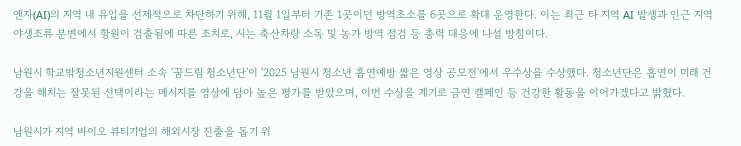엔자(AI)의 지역 내 유입을 선제적으로 차단하기 위해, 11월 1일부터 기존 1곳이던 방역초소를 6곳으로 확대 운영한다. 이는 최근 타 지역 AI 발생과 인근 지역 야생조류 분변에서 항원이 검출됨에 따른 조치로, 시는 축산차량 소독 및 농가 방역 점검 등 총력 대응에 나설 방침이다.

남원시 학교밖청소년지원센터 소속 '꿈드림 청소년단'이 '2025 남원시 청소년 흡연예방 짧은 영상 공모전'에서 우수상을 수상했다. 청소년단은 흡연이 미래 건강을 해치는 잘못된 선택이라는 메시지를 영상에 담아 높은 평가를 받았으며, 이번 수상을 계기로 금연 캠페인 등 건강한 활동을 이어가겠다고 밝혔다.

남원시가 지역 바이오 뷰티기업의 해외시장 진출을 돕기 위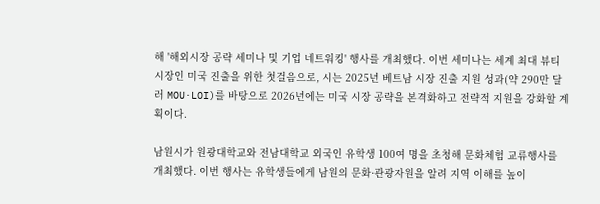해 '해외시장 공략 세미나 및 기업 네트워킹' 행사를 개최했다. 이번 세미나는 세계 최대 뷰티 시장인 미국 진출을 위한 첫걸음으로, 시는 2025년 베트남 시장 진출 지원 성과(약 290만 달러 MOU·LOI)를 바탕으로 2026년에는 미국 시장 공략을 본격화하고 전략적 지원을 강화할 계획이다.

남원시가 원광대학교와 전남대학교 외국인 유학생 100여 명을 초청해 문화체험 교류행사를 개최했다. 이번 행사는 유학생들에게 남원의 문화·관광자원을 알려 지역 이해를 높이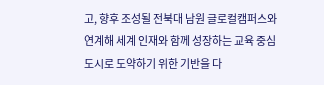고, 향후 조성될 전북대 남원 글로컬캠퍼스와 연계해 세계 인재와 함께 성장하는 교육 중심 도시로 도약하기 위한 기반을 다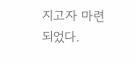지고자 마련되었다.